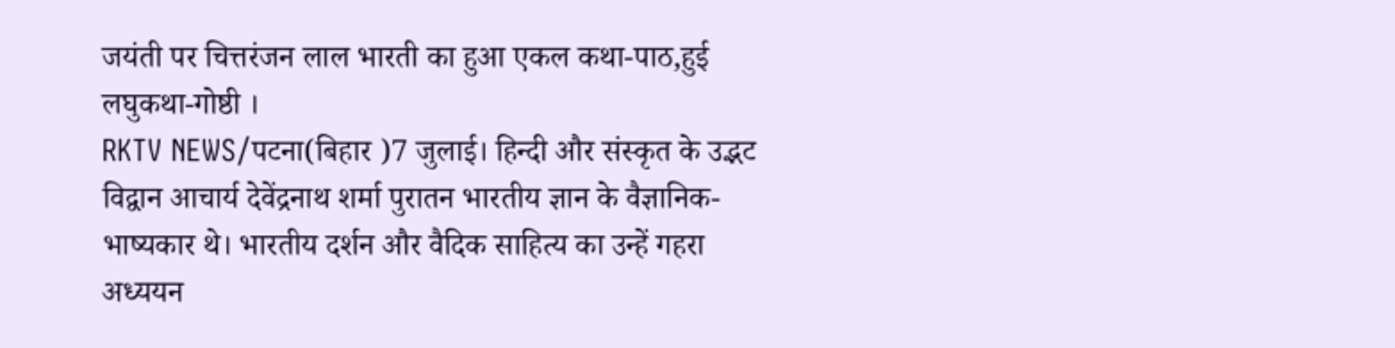जयंती पर चित्तरंजन लाल भारती का हुआ एकल कथा-पाठ,हुई लघुकथा-गोष्ठी ।
RKTV NEWS/पटना(बिहार )7 जुलाई। हिन्दी और संस्कृत के उद्भट विद्वान आचार्य देवेंद्रनाथ शर्मा पुरातन भारतीय ज्ञान के वैज्ञानिक-भाष्यकार थे। भारतीय दर्शन और वैदिक साहित्य का उन्हें गहरा अध्ययन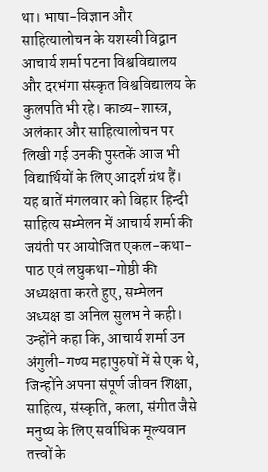था। भाषा-विज्ञान और साहित्यालोचन के यशस्वी विद्वान आचार्य शर्मा पटना विश्वविद्यालय और दरभंगा संस्कृत विश्वविद्यालय के कुलपति भी रहे। काव्य-शास्त्र, अलंकार और साहित्यालोचन पर लिखी गई उनकी पुस्तकें आज भी विद्यार्थियों के लिए आदर्श ग्रंथ हैं।
यह बातें मंगलवार को बिहार हिन्दी साहित्य सम्मेलन में आचार्य शर्मा की जयंती पर आयोजित एकल-कथा-पाठ एवं लघुकथा-गोष्ठी की अध्यक्षता करते हुए, सम्मेलन अध्यक्ष डा अनिल सुलभ ने कही। उन्होंने कहा कि, आचार्य शर्मा उन अंगुली-गण्य महापुरुषों में से एक थे, जिन्होंने अपना संपूर्ण जीवन शिक्षा, साहित्य, संस्कृति, कला, संगीत जैसे मनुष्य के लिए सर्वाधिक मूल्यवान तत्त्वों के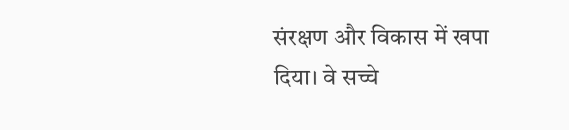संरक्षण और विकास में खपा दिया। वे सच्चे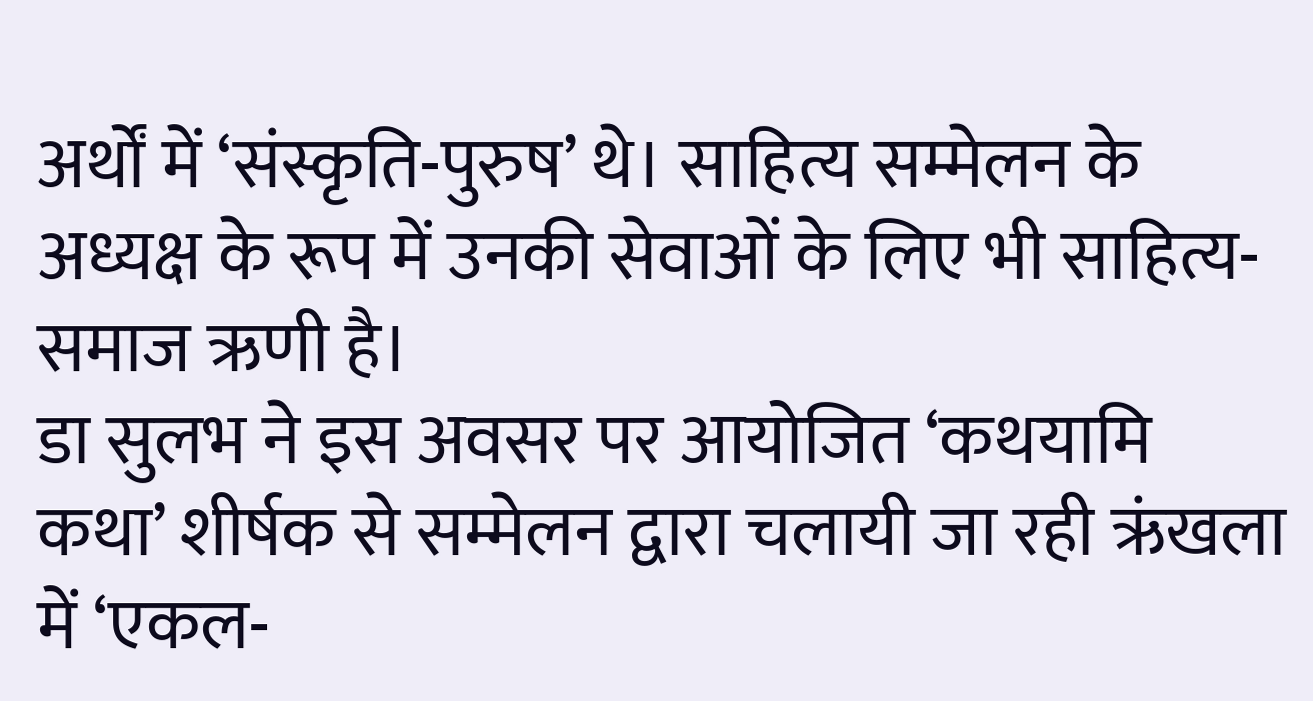अर्थों में ‘संस्कृति-पुरुष’ थे। साहित्य सम्मेलन के अध्यक्ष के रूप में उनकी सेवाओं के लिए भी साहित्य-समाज ऋणी है।
डा सुलभ ने इस अवसर पर आयोजित ‘कथयामि कथा’ शीर्षक से सम्मेलन द्वारा चलायी जा रही ऋंखला में ‘एकल-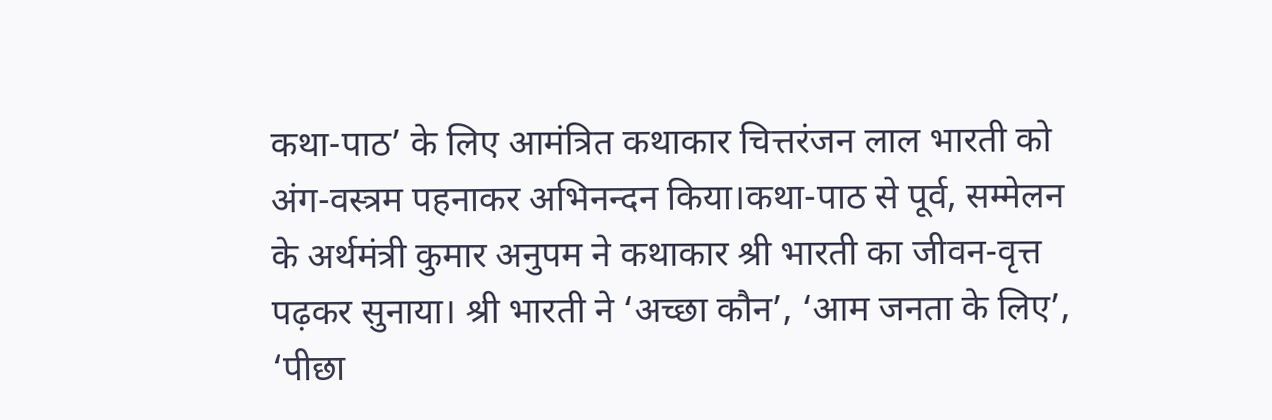कथा-पाठ’ के लिए आमंत्रित कथाकार चित्तरंजन लाल भारती को अंग-वस्त्रम पहनाकर अभिनन्दन किया।कथा-पाठ से पूर्व, सम्मेलन के अर्थमंत्री कुमार अनुपम ने कथाकार श्री भारती का जीवन-वृत्त पढ़कर सुनाया। श्री भारती ने ‘अच्छा कौन’, ‘आम जनता के लिए’, ‘पीछा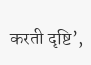करती दृष्टि’,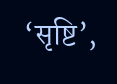‘सृष्टि’,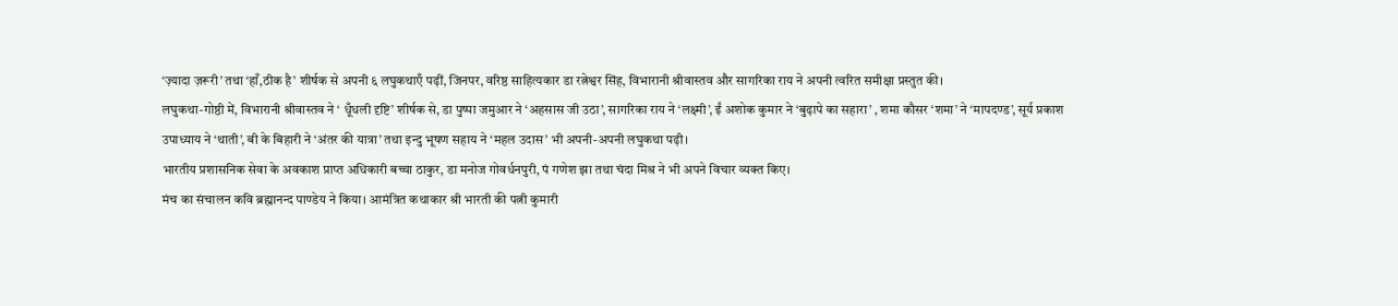‘ज़्यादा ज़रूरी’ तथा ‘हाँ,ठीक है’ शीर्षक से अपनी ६ लघुकथाएँ पढ़ीं, जिनपर, वरिष्ठ साहित्यकार डा रत्नेश्वर सिंह, विभारानी श्रीवास्तव और सागरिका राय ने अपनी त्वरित समीक्षा प्रस्तुत की।
लघुकथा-गोष्ठी में, विभारानी श्रीवास्तव ने ‘ धूँधली दृष्टि’ शीर्षक से, डा पुष्पा जमुआर ने ‘अहसास जी उठा’, सागरिका राय ने ‘लक्ष्मी’, ईं अशोक कुमार ने ‘बुढ़ापे का सहारा’ , शमा कौसर ‘शमा’ ने ‘मापदण्ड’, सूर्य प्रकाश उपाध्याय ने ‘थाती’, बी के बिहारी ने ‘अंतर की यात्रा’ तथा इन्दु भूषण सहाय ने ‘महल उदास’ भी अपनी-अपनी लघुकथा पढ़ी।
भारतीय प्रशासनिक सेवा के अवकाश प्राप्त अधिकारी बच्चा ठाकुर, डा मनोज गोवर्धनपुरी, पं गणेश झा तथा चंदा मिश्र ने भी अपने विचार व्यक्त किए।
मंच का संचालन कवि ब्रह्मानन्द पाण्डेय ने किया। आमंत्रित कथाकार श्री भारती की पत्नी कुमारी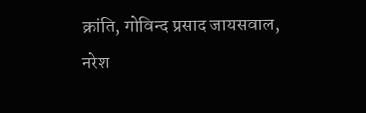क्रांति, गोविन्द प्रसाद जायसवाल, नरेश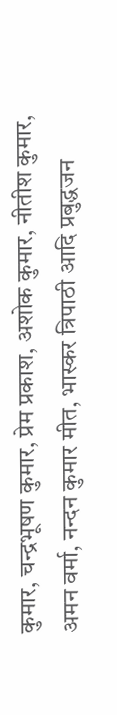कुमार, चन्द्रभूषण कुमार, प्रेम प्रकाश, अशोक कुमार, नीतीश कुमार, अमन वर्मा, नन्दन कुमार मीत, भास्कर त्रिपाठी आदि प्रबुद्धजन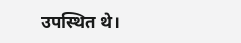उपस्थित थे।